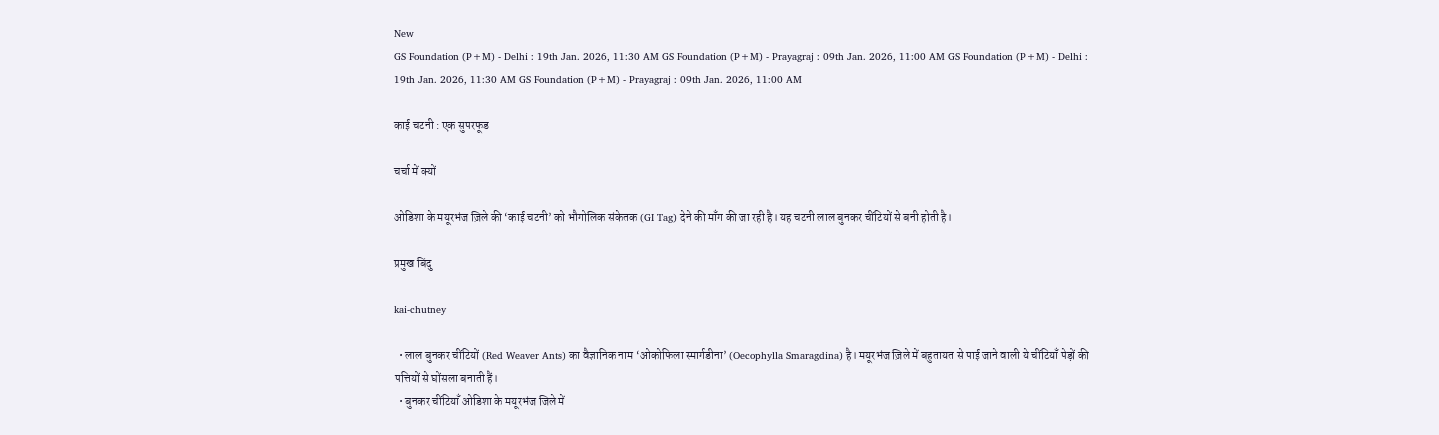New
GS Foundation (P+M) - Delhi : 19th Jan. 2026, 11:30 AM GS Foundation (P+M) - Prayagraj : 09th Jan. 2026, 11:00 AM GS Foundation (P+M) - Delhi : 19th Jan. 2026, 11:30 AM GS Foundation (P+M) - Prayagraj : 09th Jan. 2026, 11:00 AM

काई चटनी : एक सुपरफूड

चर्चा में क्यों

ओडिशा के मयूरभंज ज़िले की ‘काई चटनी’ को भौगोलिक संकेतक (GI Tag) देने की माँग की जा रही है। यह चटनी लाल बुनकर चींटियों से बनी होती है।

प्रमुख बिंदु

kai-chutney

  • लाल बुनकर चींटियों (Red Weaver Ants) का वैज्ञानिक नाम ‘ओकोफिला स्मार्गडीना’ (Oecophylla Smaragdina) है। मयूरभंज ज़िले में बहुतायत से पाई जाने वाली ये चींटियाँ पेड़ों की पत्तियों से घोंसला बनाती हैं।
  • बुनकर चींटियाँ ओडिशा के मयूरभंज जिले में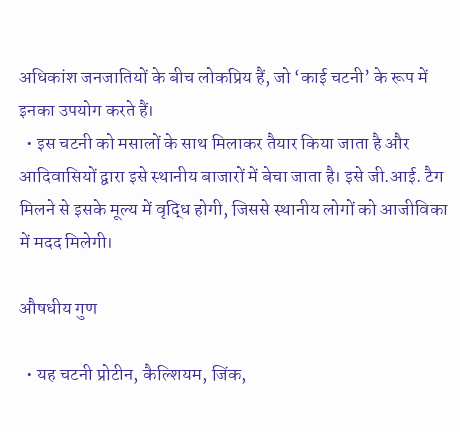अधिकांश जनजातियों के बीच लोकप्रिय हैं, जो ‘काई चटनी’ के रूप में इनका उपयोग करते हैं।
  • इस चटनी को मसालों के साथ मिलाकर तैयार किया जाता है और आदिवासियों द्वारा इसे स्थानीय बाजारों में बेचा जाता है। इसे जी.आई. टैग मिलने से इसके मूल्य में वृद्धि होगी, जिससे स्थानीय लोगों को आजीविका में मदद मिलेगी।

औषधीय गुण

  • यह चटनी प्रोटीन, कैल्शियम, जिंक,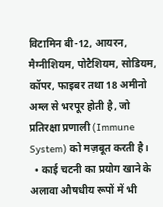विटामिन बी-12, आयरन, मैग्नीशियम, पोटैशियम, सोडियम, कॉपर, फाइबर तथा 18 अमीनो अम्ल से भरपूर होती है, जो प्रतिरक्षा प्रणाली (Immune System) को मज़बूत करती है।
  • काई चटनी का प्रयोग खाने के अलावा औषधीय रूपों में भी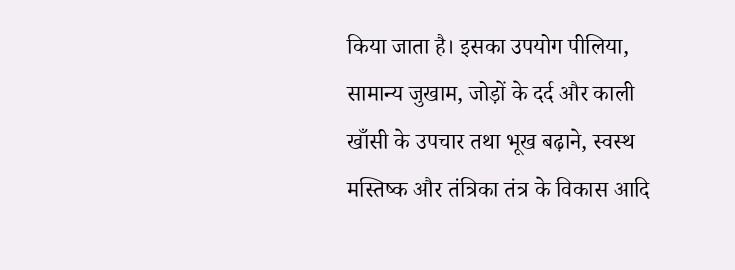किया जाता है। इसका उपयोग पीलिया, सामान्य जुखाम, जोड़ों के दर्द और काली खाँसी के उपचार तथा भूख बढ़ाने, स्वस्थ मस्तिष्क और तंत्रिका तंत्र के विकास आदि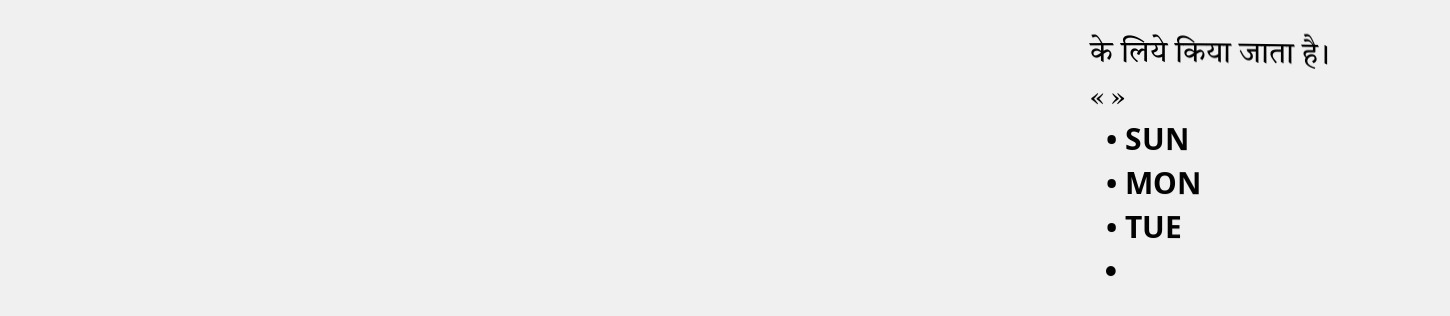के लिये किया जाता है।
« »
  • SUN
  • MON
  • TUE
  •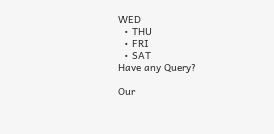WED
  • THU
  • FRI
  • SAT
Have any Query?

Our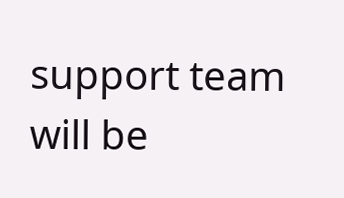support team will be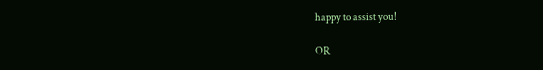happy to assist you!

OR